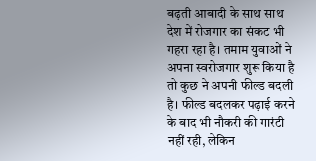बढ़ती आबादी के साथ साथ देश में रोजगार का संकट भी गहरा रहा है। तमाम युवाओं ने अपना स्वरोजगार शुरू किया है तो कुछ ने अपनी फील्ड बदली है। फील्ड बदलकर पढ़ाई करने के बाद भी नौकरी की गारंटी नहीं रही, लेकिन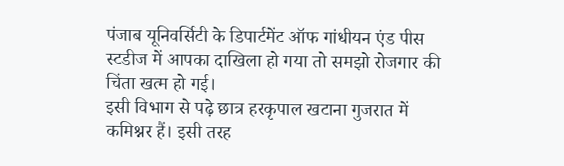पंजाब यूनिवर्सिटी के डिपार्टमेंट ऑफ गांधीयन एंड पीस स्टडीज में आपका दाखिला हो गया तो समझो रोजगार की चिंता खत्म हो गई।
इसी विभाग से पढ़े छात्र हरकृपाल खटाना गुजरात में कमिश्नर हैं। इसी तरह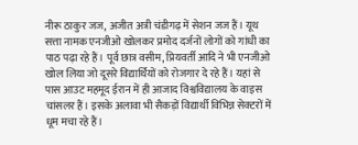नीरू ठाकुर जज, अजीत अत्री चंडीगढ़ में सेशन जज हैं। यूथ सत्ता नामक एनजीओ खोलकर प्रमोद दर्जनों लोगों को गांधी का पाठ पढ़ा रहे हैं। पूर्व छात्र वसीम, प्रियवर्ती आदि ने भी एनजीओ खोल लिया जो दूसरे विद्यार्थियों को रोजगार दे रहे हैं। यहां से पास आउट महमूद ईरान में ही आजाद विश्वविद्यालय के वाइस चांसलर हैं। इसके अलावा भी सैकड़ों विद्यार्थी विभिन्न सेक्टरों में धूम मचा रहे हैं।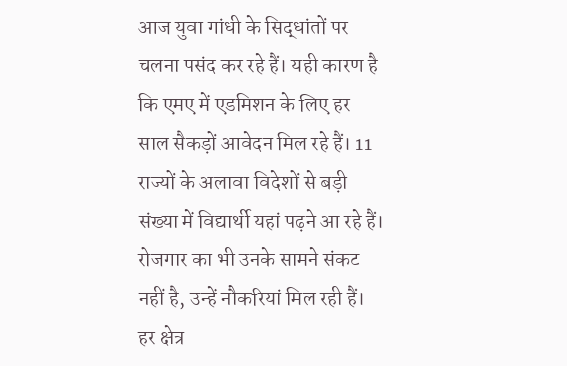आज युवा गांधी के सिद्धांतों पर चलना पसंद कर रहे हैं। यही कारण है कि एमए में एडमिशन के लिए हर साल सैकड़ों आवेदन मिल रहे हैं। 11 राज्यों के अलावा विदेशों से बड़ी संख्या में विद्यार्थी यहां पढ़ने आ रहे हैं। रोजगार का भी उनके सामने संकट नहीं है, उन्हें नौकरियां मिल रही हैं। हर क्षेत्र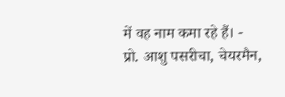में वह नाम कमा रहे हैं। - प्रो. आशु पसरीचा, चेयरमैन,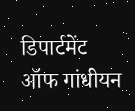डिपार्टमेंट ऑफ गांधीयन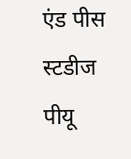एंड पीस स्टडीज पीयू